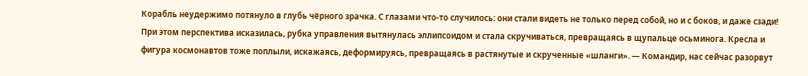Корабль неудержимо потянуло в глубь чёрного зрачка. С глазами что-то случилось: они стали видеть не только перед собой, но и с боков, и даже сзади! При этом перспектива исказилась, рубка управления вытянулась эллипсоидом и стала скручиваться, превращаясь в щупальце осьминога. Кресла и фигура космонавтов тоже поплыли, искажаясь, деформируясь, превращаясь в растянутые и скрученные «шланги». — Командир, нас сейчас разорвут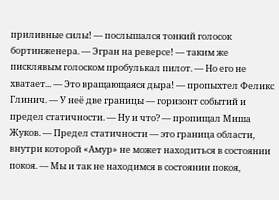приливные силы! — послышался тонкий голосок бортинженера. — Эгран на реверсе! — таким же писклявым голоском пробулькал пилот. — Но его не хватает... — Это вращающаяся дыра! — пропыхтел Феликс Глинич. — У неё две границы — горизонт событий и предел статичности. — Ну и что? — пропищал Миша Жуков. — Предел статичности — это граница области, внутри которой «Амур» не может находиться в состоянии покоя. — Мы и так не находимся в состоянии покоя,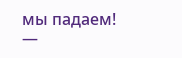мы падаем! —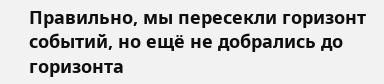Правильно, мы пересекли горизонт событий, но ещё не добрались до горизонта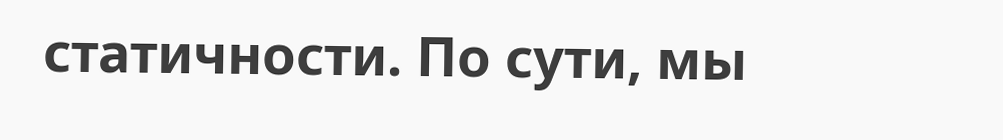статичности. По сути, мы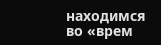находимся во «врем